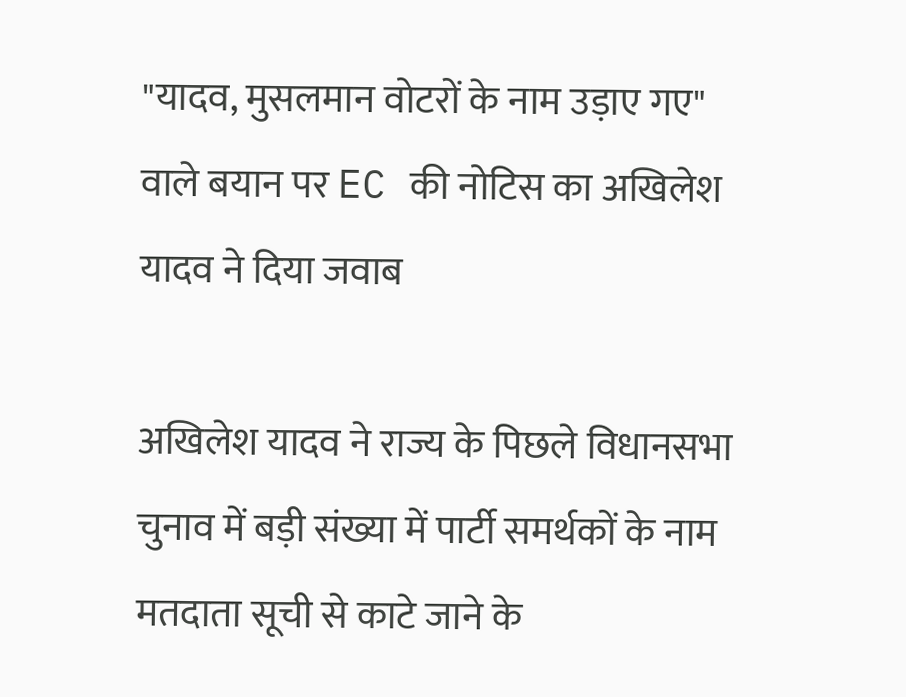"यादव, मुसलमान वोटरों के नाम उड़ाए गए" वाले बयान पर EC की नोटिस का अखिलेश यादव ने दिया जवाब

अखिलेश यादव ने राज्य के पिछले विधानसभा चुनाव में बड़ी संख्या में पार्टी समर्थकों के नाम मतदाता सूची से काटे जाने के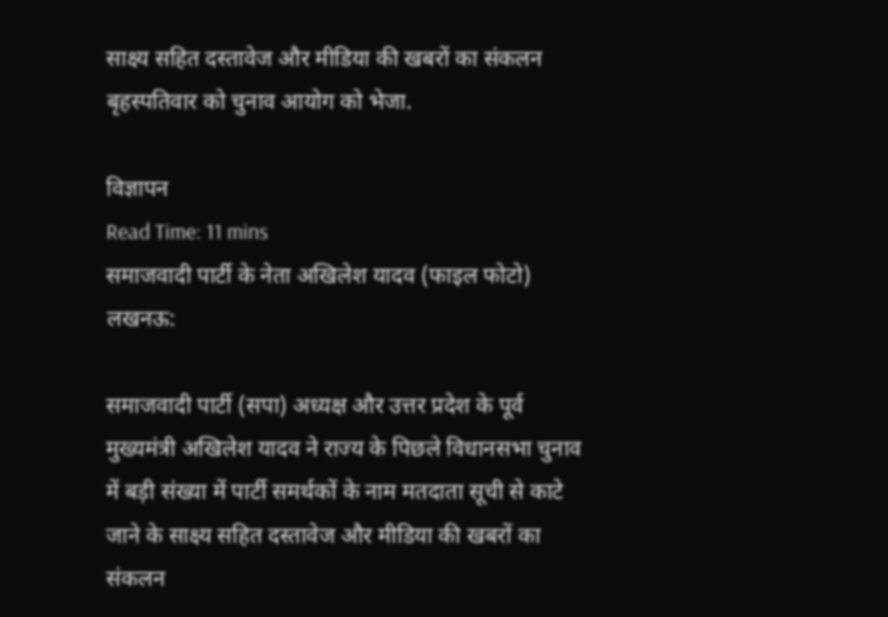साक्ष्य सहित दस्तावेज और मीडिया की खबरों का संकलन बृहस्पतिवार को चुनाव आयोग को भेजा.

विज्ञापन
Read Time: 11 mins
समाजवादी पार्टी के नेता अखिलेश यादव (फाइल फोटो)
लखनऊ:

समाजवादी पार्टी (सपा) अध्यक्ष और उत्तर प्रदेश के पूर्व मुख्यमंत्री अखिलेश यादव ने राज्य के पिछले विधानसभा चुनाव में बड़ी संख्या में पार्टी समर्थकों के नाम मतदाता सूची से काटे जाने के साक्ष्य सहित दस्तावेज और मीडिया की खबरों का संकलन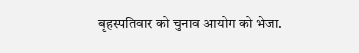बृहस्पतिवार को चुनाव आयोग को भेजा.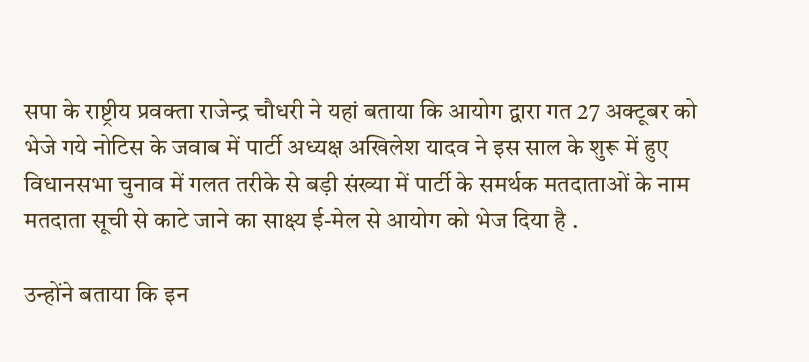सपा के राष्ट्रीय प्रवक्ता राजेन्द्र चौधरी ने यहां बताया कि आयोग द्वारा गत 27 अक्‍टूबर को भेजे गये नोटिस के जवाब में पार्टी अध्यक्ष अखिलेश यादव ने इस साल के शुरू में हुए विधानसभा चुनाव में गलत तरीके से बड़ी संख्या में पार्टी के समर्थक मतदाताओं के नाम मतदाता सूची से काटे जाने का साक्ष्य ई-मेल से आयोग को भेज दिया है .

उन्होंने बताया कि इन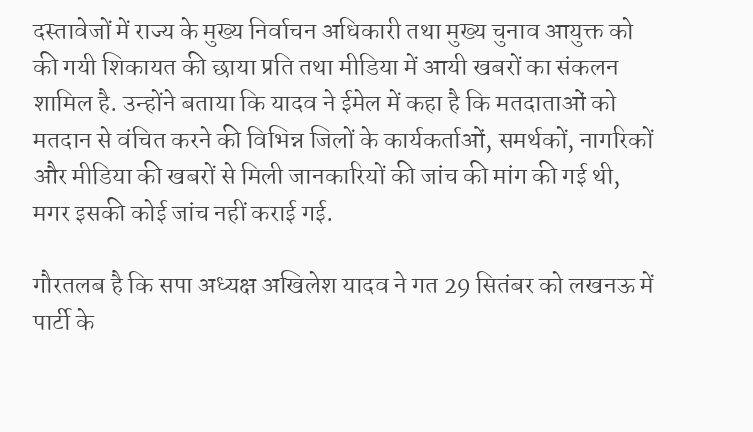दस्तावेजों में राज्य के मुख्य निर्वाचन अधिकारी तथा मुख्य चुनाव आयुक्त को की गयी शिकायत की छाया प्रति तथा मीडिया में आयी खबरों का संकलन शामिल है. उन्होंने बताया कि यादव ने ईमेल में कहा है कि मतदाताओं को मतदान से वंचित करने की विभिन्न जिलों के कार्यकर्ताओं, समर्थकों, नागरिकों और मीडिया की खबरों से मिली जानकारियों की जांच की मांग की गई थी, मगर इसकी कोई जांच नहीं कराई गई.

गौरतलब है कि सपा अध्यक्ष अखिलेश यादव ने गत 29 सितंबर को लखनऊ में पार्टी के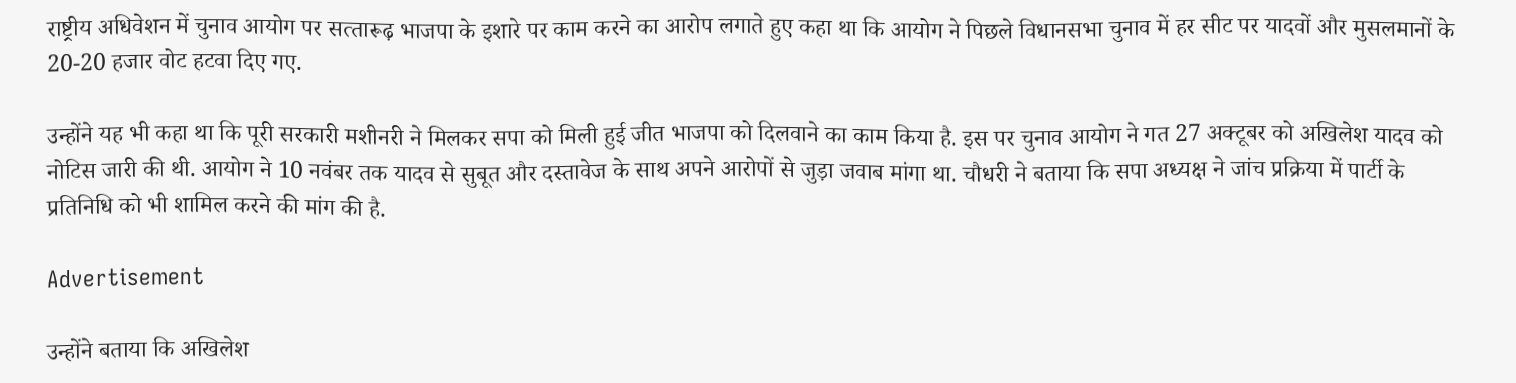राष्ट्रीय अधिवेशन में चुनाव आयोग पर सत्‍तारूढ़ भाजपा के इशारे पर काम करने का आरोप लगाते हुए कहा था कि आयोग ने पिछले विधानसभा चुनाव में हर सीट पर यादवों और मुसलमानों के 20-20 हजार वोट हटवा दिए गए.

उन्होंने यह भी कहा था कि पूरी सरकारी मशीनरी ने मिलकर सपा को मिली हुई जीत भाजपा को दिलवाने का काम किया है. इस पर चुनाव आयोग ने गत 27 अक्‍टूबर को अखिलेश यादव को नोटिस जारी की थी. आयोग ने 10 नवंबर तक यादव से सुबूत और दस्तावेज के साथ अपने आरोपों से जुड़ा जवाब मांगा था. चौधरी ने बताया कि सपा अध्यक्ष ने जांच प्रक्रिया में पार्टी के प्रतिनिधि को भी शामिल करने की मांग की है.

Advertisement

उन्होंने बताया कि अखिलेश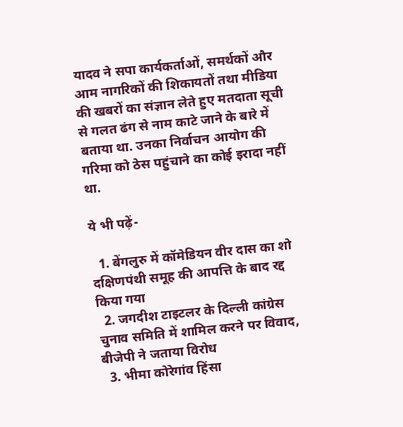यादव ने सपा कार्यकर्ताओं, समर्थकों और आम नागरिकों की शिकायतों तथा मीडिया की खबरों का संज्ञान लेते हुए मतदाता सूची से गलत ढंग से नाम काटे जाने के बारे में बताया था. उनका निर्वाचन आयोग की गरिमा को ठेस पहुंचाने का कोई इरादा नहीं था.

ये भी पढ़ें-

  1. बेंगलुरु में कॉमेडियन वीर दास का शो दक्षिणपंथी समूह की आपत्ति के बाद रद्द किया गया
  2. जगदीश टाइटलर के दिल्ली कांग्रेस चुनाव समिति में शामिल करने पर विवाद, बीजेपी ने जताया विरोध
  3. भीमा कोरेगांव हिंसा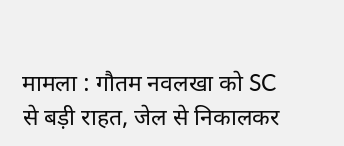मामला : गौतम नवलखा को SC से बड़ी राहत, जेल से निकालकर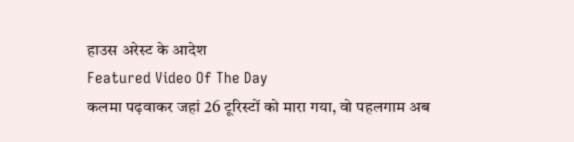हाउस अरेस्ट के आदेश
Featured Video Of The Day
कलमा पढ़वाकर जहां 26 टूरिस्टों को मारा गया, वो पहलगाम अब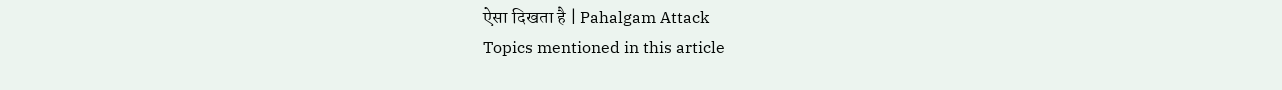ऐसा दिखता है | Pahalgam Attack
Topics mentioned in this article